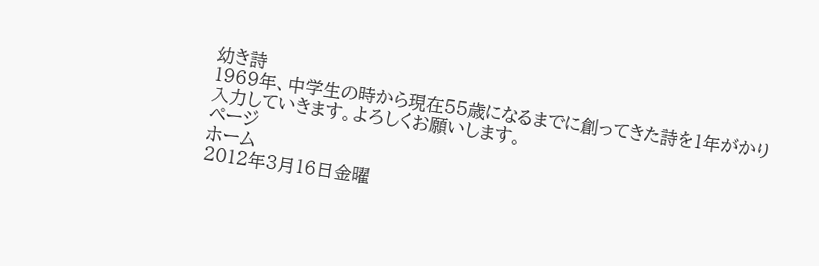幼き詩
1969年、中学生の時から現在55歳になるまでに創ってきた詩を1年がかり入力していきます。よろしくお願いします。
ページ
ホーム
2012年3月16日金曜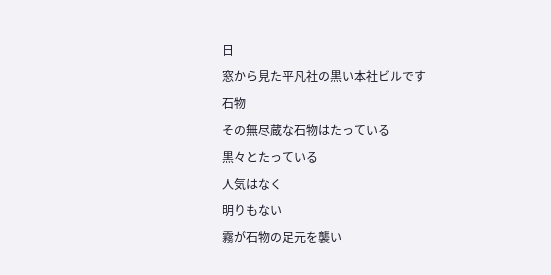日
窓から見た平凡社の黒い本社ビルです
石物
その無尽蔵な石物はたっている
黒々とたっている
人気はなく
明りもない
霧が石物の足元を襲い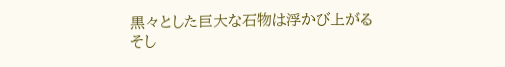黒々とした巨大な石物は浮かび上がる
そし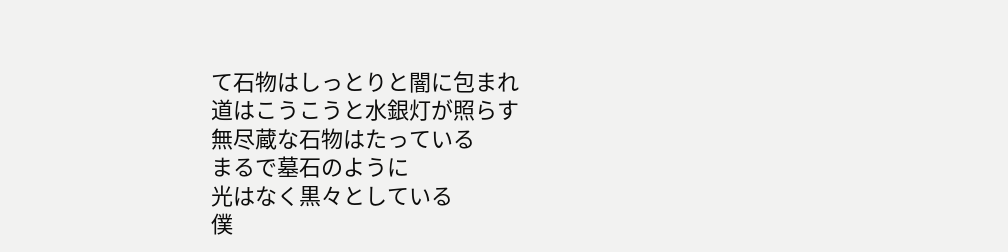て石物はしっとりと闇に包まれ
道はこうこうと水銀灯が照らす
無尽蔵な石物はたっている
まるで墓石のように
光はなく黒々としている
僕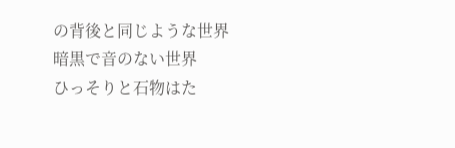の背後と同じような世界
暗黒で音のない世界
ひっそりと石物はた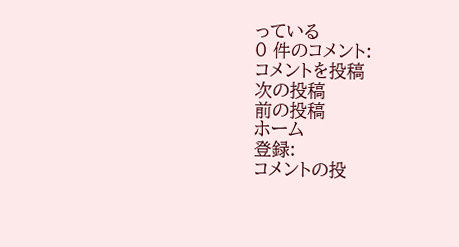っている
0 件のコメント:
コメントを投稿
次の投稿
前の投稿
ホーム
登録:
コメントの投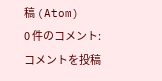稿 (Atom)
0 件のコメント:
コメントを投稿